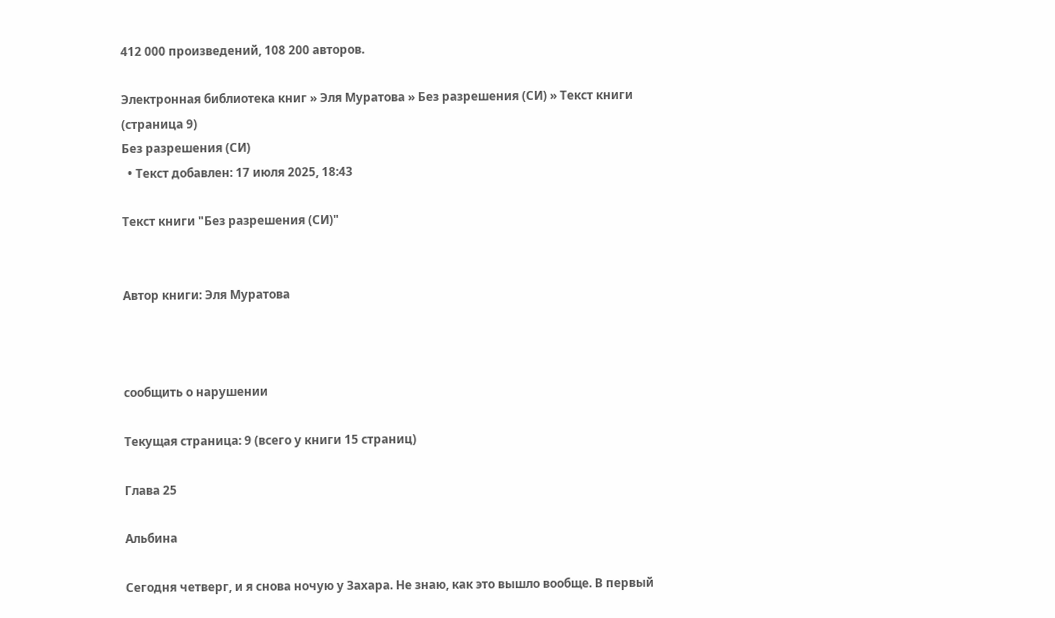412 000 произведений, 108 200 авторов.

Электронная библиотека книг » Эля Муратова » Без разрешения (СИ) » Текст книги (страница 9)
Без разрешения (СИ)
  • Текст добавлен: 17 июля 2025, 18:43

Текст книги "Без разрешения (СИ)"


Автор книги: Эля Муратова



сообщить о нарушении

Текущая страница: 9 (всего у книги 15 страниц)

Глава 25

Альбина

Сегодня четверг, и я снова ночую у Захара. Не знаю, как это вышло вообще. В первый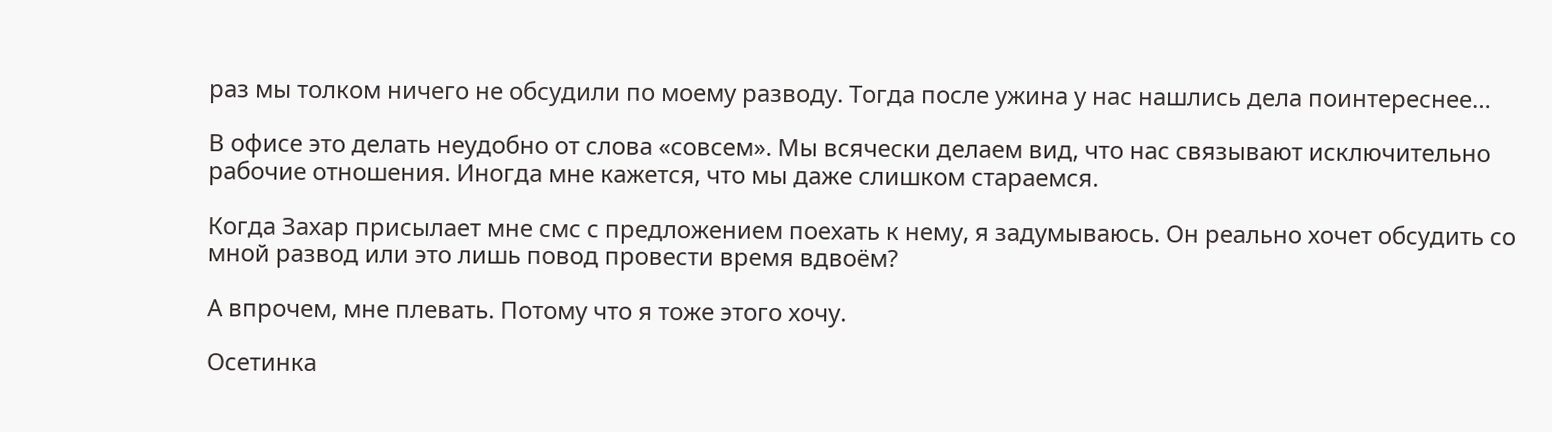раз мы толком ничего не обсудили по моему разводу. Тогда после ужина у нас нашлись дела поинтереснее…

В офисе это делать неудобно от слова «совсем». Мы всячески делаем вид, что нас связывают исключительно рабочие отношения. Иногда мне кажется, что мы даже слишком стараемся.

Когда Захар присылает мне смс с предложением поехать к нему, я задумываюсь. Он реально хочет обсудить со мной развод или это лишь повод провести время вдвоём?

А впрочем, мне плевать. Потому что я тоже этого хочу.

Осетинка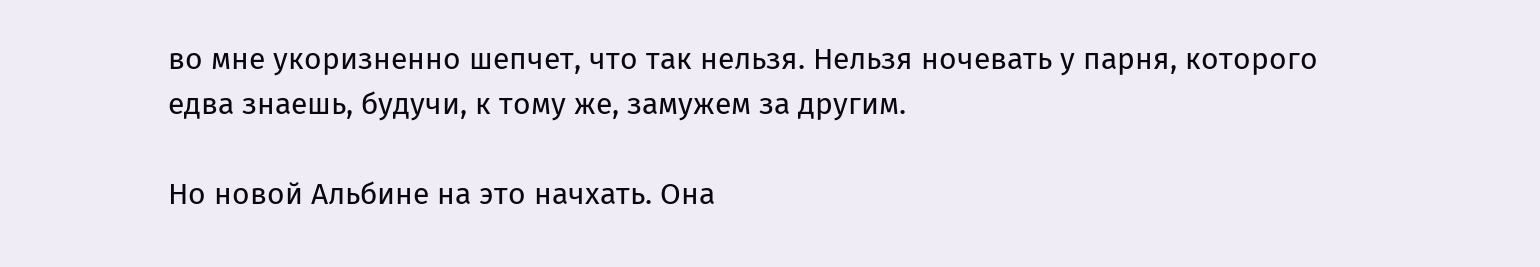во мне укоризненно шепчет, что так нельзя. Нельзя ночевать у парня, которого едва знаешь, будучи, к тому же, замужем за другим.

Но новой Альбине на это начхать. Она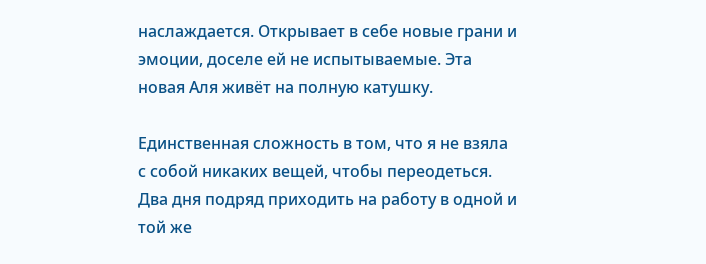наслаждается. Открывает в себе новые грани и эмоции, доселе ей не испытываемые. Эта новая Аля живёт на полную катушку.

Единственная сложность в том, что я не взяла с собой никаких вещей, чтобы переодеться. Два дня подряд приходить на работу в одной и той же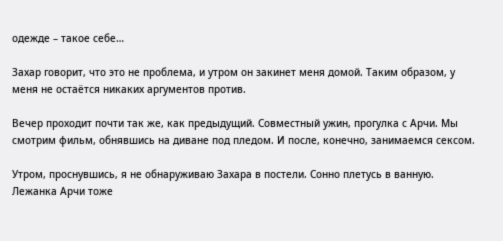одежде – такое себе…

Захар говорит, что это не проблема, и утром он закинет меня домой. Таким образом, у меня не остаётся никаких аргументов против.

Вечер проходит почти так же, как предыдущий. Совместный ужин, прогулка с Арчи. Мы смотрим фильм, обнявшись на диване под пледом. И после, конечно, занимаемся сексом.

Утром, проснувшись, я не обнаруживаю Захара в постели. Сонно плетусь в ванную. Лежанка Арчи тоже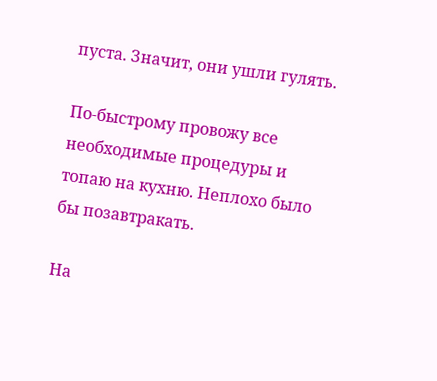пуста. Значит, они ушли гулять.

По-быстрому провожу все необходимые процедуры и топаю на кухню. Неплохо было бы позавтракать.

На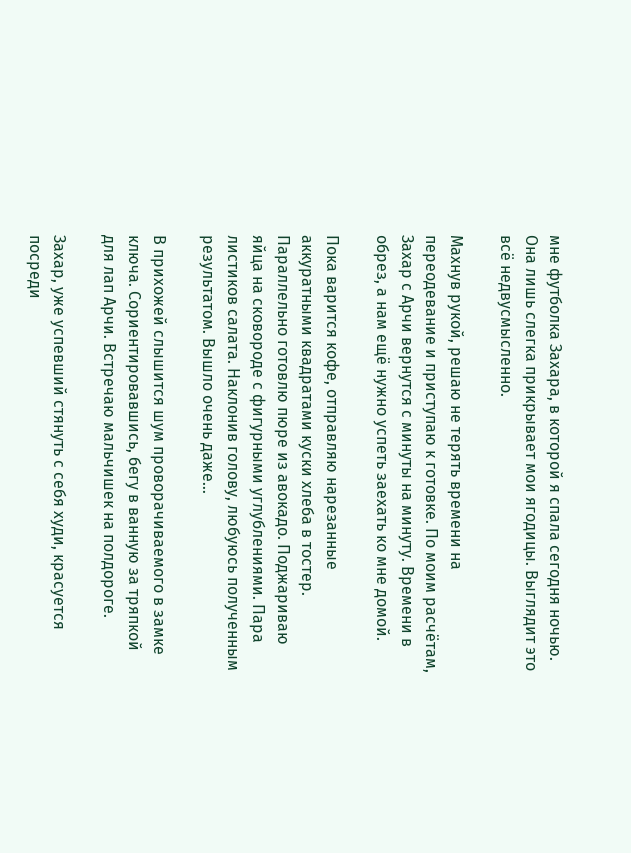мне футболка Захара, в которой я спала сегодня ночью. Она лишь слегка прикрывает мои ягодицы. Выглядит это всё недвусмысленно.

Махнув рукой, решаю не терять времени на переодевание и приступаю к готовке. По моим расчётам, Захар с Арчи вернутся с минуты на минуту. Времени в обрез, а нам ещё нужно успеть заехать ко мне домой.

Пока варится кофе, отправляю нарезанные аккуратными квадратами куски хлеба в тостер. Параллельно готовлю пюре из авокадо. Поджариваю яйца на сковороде с фигурными углублениями. Пара листиков салата. Наклонив голову, любуюсь полученным результатом. Вышло очень даже…

В прихожей слышится шум проворачиваемого в замке ключа. Сориентировавшись, бегу в ванную за тряпкой для лап Арчи. Встречаю мальчишек на полдороге.

Захар, уже успевший стянуть с себя худи, красуется посреди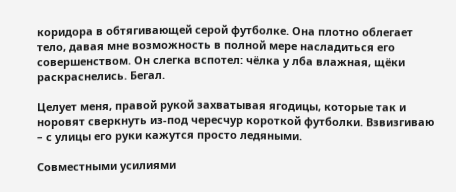коридора в обтягивающей серой футболке. Она плотно облегает тело, давая мне возможность в полной мере насладиться его совершенством. Он слегка вспотел: чёлка у лба влажная, щёки раскраснелись. Бегал.

Целует меня, правой рукой захватывая ягодицы, которые так и норовят сверкнуть из-под чересчур короткой футболки. Взвизгиваю – с улицы его руки кажутся просто ледяными.

Совместными усилиями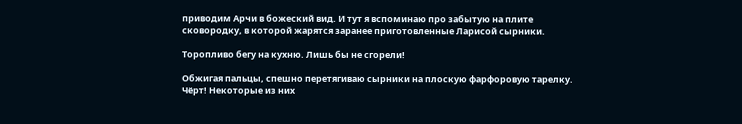приводим Арчи в божеский вид. И тут я вспоминаю про забытую на плите сковородку, в которой жарятся заранее приготовленные Ларисой сырники.

Торопливо бегу на кухню. Лишь бы не сгорели!

Обжигая пальцы, спешно перетягиваю сырники на плоскую фарфоровую тарелку. Чёрт! Некоторые из них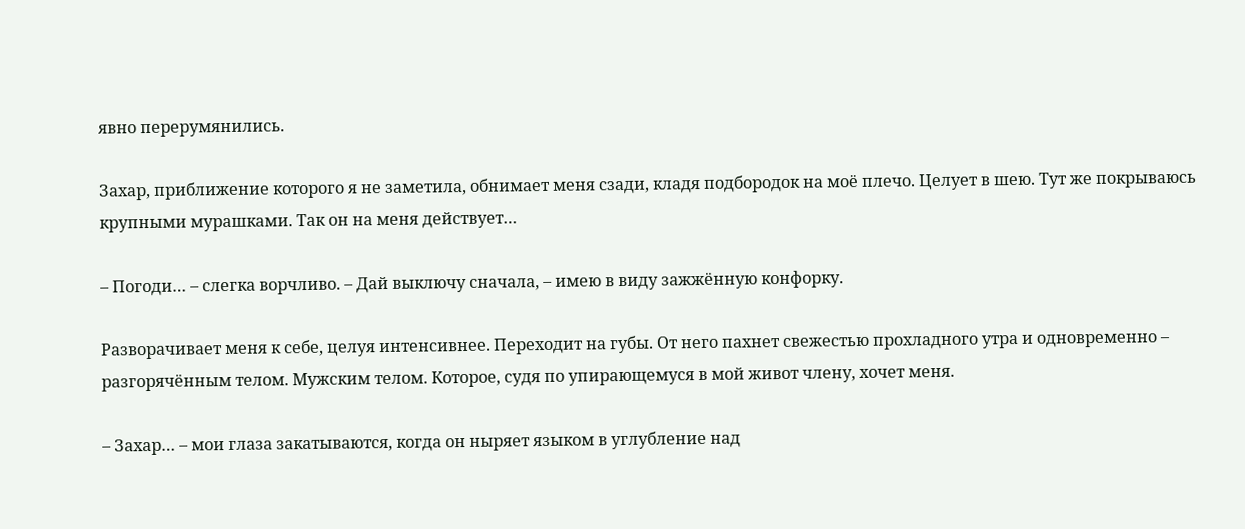явно перерумянились.

Захар, приближение которого я не заметила, обнимает меня сзади, кладя подбородок на моё плечо. Целует в шею. Тут же покрываюсь крупными мурашками. Так он на меня действует…

– Погоди… – слегка ворчливо. – Дай выключу сначала, – имею в виду зажжённую конфорку.

Разворачивает меня к себе, целуя интенсивнее. Переходит на губы. От него пахнет свежестью прохладного утра и одновременно – разгорячённым телом. Мужским телом. Которое, судя по упирающемуся в мой живот члену, хочет меня.

– Захар… – мои глаза закатываются, когда он ныряет языком в углубление над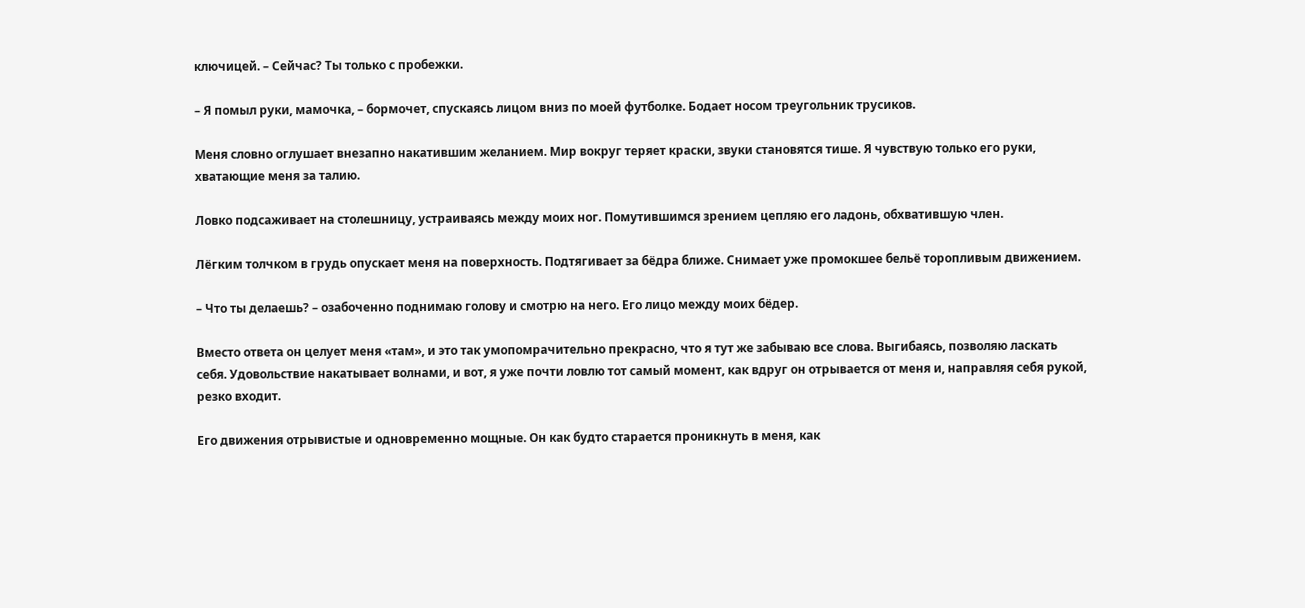ключицей. – Сейчас? Ты только с пробежки.

– Я помыл руки, мамочка, – бормочет, спускаясь лицом вниз по моей футболке. Бодает носом треугольник трусиков.

Меня словно оглушает внезапно накатившим желанием. Мир вокруг теряет краски, звуки становятся тише. Я чувствую только его руки, хватающие меня за талию.

Ловко подсаживает на столешницу, устраиваясь между моих ног. Помутившимся зрением цепляю его ладонь, обхватившую член.

Лёгким толчком в грудь опускает меня на поверхность. Подтягивает за бёдра ближе. Снимает уже промокшее бельё торопливым движением.

– Что ты делаешь? – озабоченно поднимаю голову и смотрю на него. Его лицо между моих бёдер.

Вместо ответа он целует меня «там», и это так умопомрачительно прекрасно, что я тут же забываю все слова. Выгибаясь, позволяю ласкать себя. Удовольствие накатывает волнами, и вот, я уже почти ловлю тот самый момент, как вдруг он отрывается от меня и, направляя себя рукой, резко входит.

Его движения отрывистые и одновременно мощные. Он как будто старается проникнуть в меня, как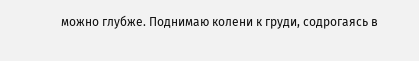можно глубже. Поднимаю колени к груди, содрогаясь в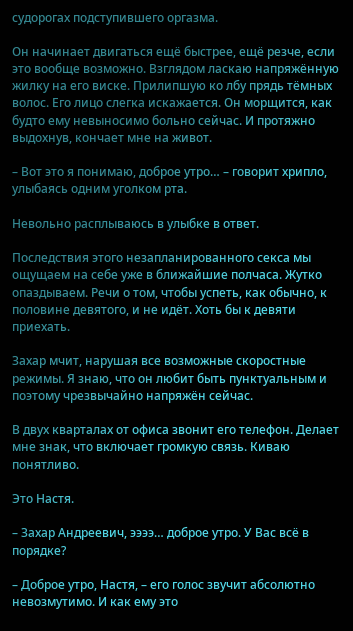судорогах подступившего оргазма.

Он начинает двигаться ещё быстрее, ещё резче, если это вообще возможно. Взглядом ласкаю напряжённую жилку на его виске. Прилипшую ко лбу прядь тёмных волос. Его лицо слегка искажается. Он морщится, как будто ему невыносимо больно сейчас. И протяжно выдохнув, кончает мне на живот.

– Вот это я понимаю, доброе утро… – говорит хрипло, улыбаясь одним уголком рта.

Невольно расплываюсь в улыбке в ответ.

Последствия этого незапланированного секса мы ощущаем на себе уже в ближайшие полчаса. Жутко опаздываем. Речи о том, чтобы успеть, как обычно, к половине девятого, и не идёт. Хоть бы к девяти приехать.

Захар мчит, нарушая все возможные скоростные режимы. Я знаю, что он любит быть пунктуальным и поэтому чрезвычайно напряжён сейчас.

В двух кварталах от офиса звонит его телефон. Делает мне знак, что включает громкую связь. Киваю понятливо.

Это Настя.

– Захар Андреевич, ээээ… доброе утро. У Вас всё в порядке?

– Доброе утро, Настя, – его голос звучит абсолютно невозмутимо. И как ему это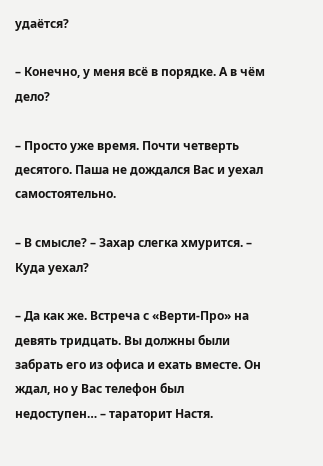удаётся?

– Конечно, у меня всё в порядке. А в чём дело?

– Просто уже время. Почти четверть десятого. Паша не дождался Вас и уехал самостоятельно.

– В смысле? – Захар слегка хмурится. – Куда уехал?

– Да как же. Встреча с «Верти-Про» на девять тридцать. Вы должны были забрать его из офиса и ехать вместе. Он ждал, но у Вас телефон был недоступен… – тараторит Настя.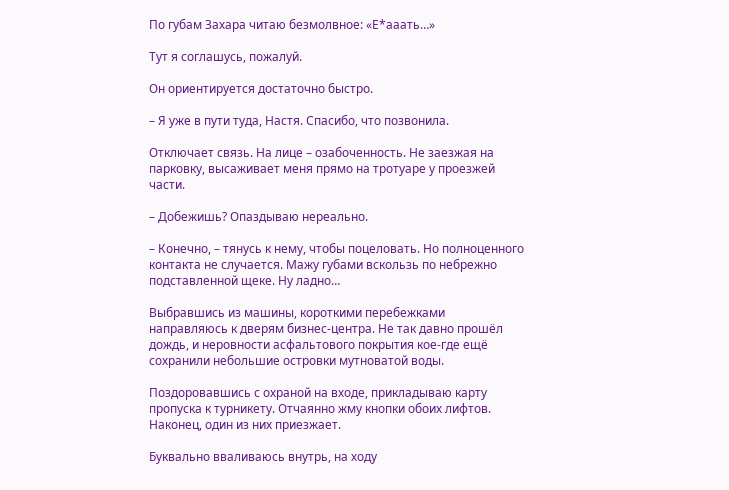По губам Захара читаю безмолвное: «Е*ааать…»

Тут я соглашусь, пожалуй.

Он ориентируется достаточно быстро.

– Я уже в пути туда, Настя. Спасибо, что позвонила.

Отключает связь. На лице – озабоченность. Не заезжая на парковку, высаживает меня прямо на тротуаре у проезжей части.

– Добежишь? Опаздываю нереально.

– Конечно, – тянусь к нему, чтобы поцеловать. Но полноценного контакта не случается. Мажу губами вскользь по небрежно подставленной щеке. Ну ладно…

Выбравшись из машины, короткими перебежками направляюсь к дверям бизнес-центра. Не так давно прошёл дождь, и неровности асфальтового покрытия кое-где ещё сохранили небольшие островки мутноватой воды.

Поздоровавшись с охраной на входе, прикладываю карту пропуска к турникету. Отчаянно жму кнопки обоих лифтов. Наконец, один из них приезжает.

Буквально вваливаюсь внутрь, на ходу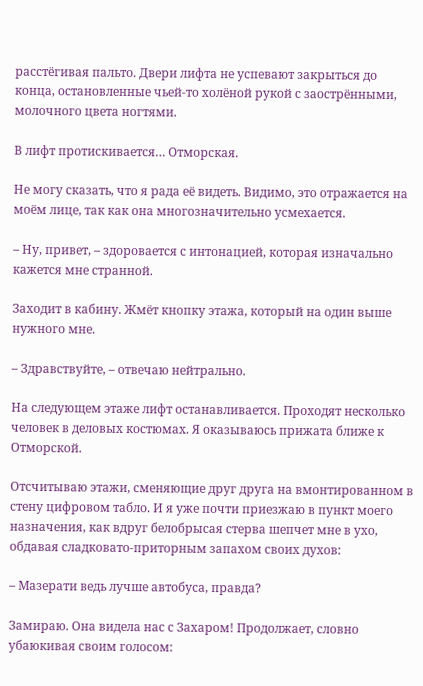расстёгивая пальто. Двери лифта не успевают закрыться до конца, остановленные чьей-то холёной рукой с заострёнными, молочного цвета ногтями.

В лифт протискивается… Отморская.

Не могу сказать, что я рада её видеть. Видимо, это отражается на моём лице, так как она многозначительно усмехается.

– Ну, привет, – здоровается с интонацией, которая изначально кажется мне странной.

Заходит в кабину. Жмёт кнопку этажа, который на один выше нужного мне.

– Здравствуйте, – отвечаю нейтрально.

На следующем этаже лифт останавливается. Проходят несколько человек в деловых костюмах. Я оказываюсь прижата ближе к Отморской.

Отсчитываю этажи, сменяющие друг друга на вмонтированном в стену цифровом табло. И я уже почти приезжаю в пункт моего назначения, как вдруг белобрысая стерва шепчет мне в ухо, обдавая сладковато-приторным запахом своих духов:

– Мазерати ведь лучше автобуса, правда?

Замираю. Она видела нас с Захаром! Продолжает, словно убаюкивая своим голосом: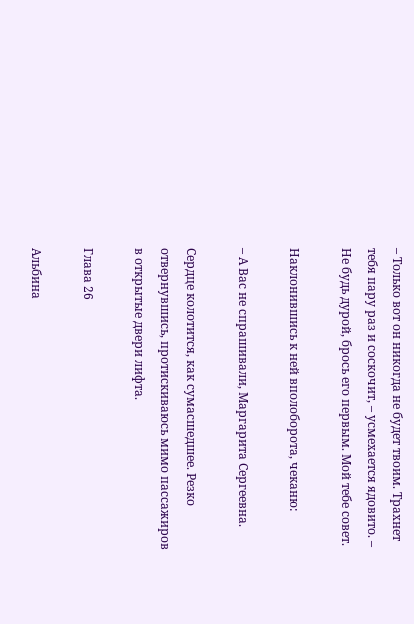– Только вот он никогда не будет твоим. Трахнет тебя пару раз и соскочит, – усмехается ядовито. – Не будь дурой, брось его первым. Мой тебе совет.

Наклонившись к ней вполоборота, чеканю:

– А Вас не спрашивали, Маргарита Сергеевна.

Сердце колотится, как сумасшедшее. Резко отвернувшись, протискиваюсь мимо пассажиров в открытые двери лифта.

Глава 26

Альбина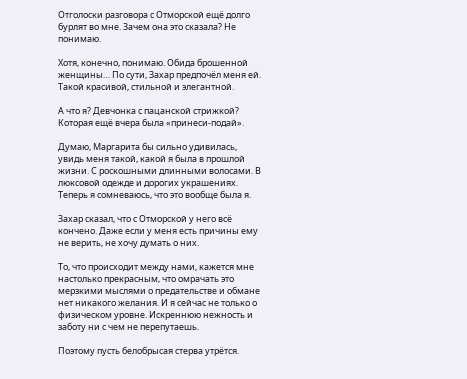Отголоски разговора с Отморской ещё долго бурлят во мне. Зачем она это сказала? Не понимаю.

Хотя, конечно, понимаю. Обида брошенной женщины… По сути, Захар предпочёл меня ей. Такой красивой, стильной и элегантной.

А что я? Девчонка с пацанской стрижкой? Которая ещё вчера была «принеси-подай».

Думаю, Маргарита бы сильно удивилась, увидь меня такой, какой я была в прошлой жизни. С роскошными длинными волосами. В люксовой одежде и дорогих украшениях. Теперь я сомневаюсь, что это вообще была я.

Захар сказал, что с Отморской у него всё кончено. Даже если у меня есть причины ему не верить, не хочу думать о них.

То, что происходит между нами, кажется мне настолько прекрасным, что омрачать это мерзкими мыслями о предательстве и обмане нет никакого желания. И я сейчас не только о физическом уровне. Искреннюю нежность и заботу ни с чем не перепутаешь.

Поэтому пусть белобрысая стерва утрётся.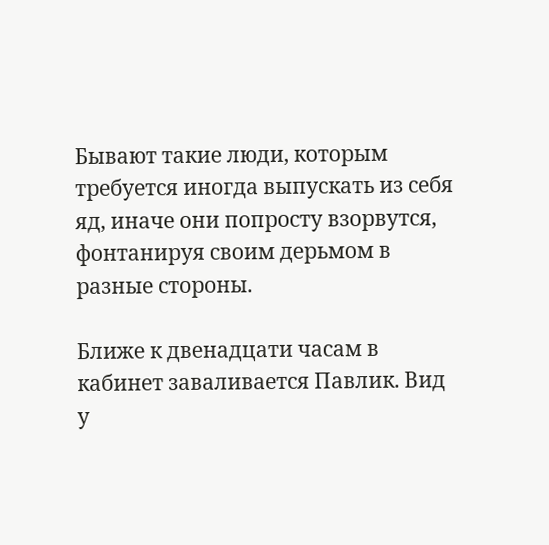Бывают такие люди, которым требуется иногда выпускать из себя яд, иначе они попросту взорвутся, фонтанируя своим дерьмом в разные стороны.

Ближе к двенадцати часам в кабинет заваливается Павлик. Вид у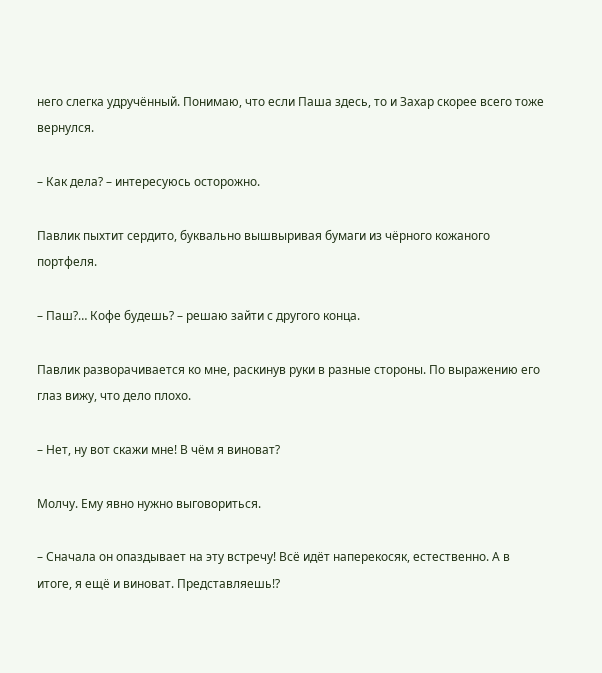него слегка удручённый. Понимаю, что если Паша здесь, то и Захар скорее всего тоже вернулся.

– Как дела? – интересуюсь осторожно.

Павлик пыхтит сердито, буквально вышвыривая бумаги из чёрного кожаного портфеля.

– Паш?… Кофе будешь? – решаю зайти с другого конца.

Павлик разворачивается ко мне, раскинув руки в разные стороны. По выражению его глаз вижу, что дело плохо.

– Нет, ну вот скажи мне! В чём я виноват?

Молчу. Ему явно нужно выговориться.

– Сначала он опаздывает на эту встречу! Всё идёт наперекосяк, естественно. А в итоге, я ещё и виноват. Представляешь!?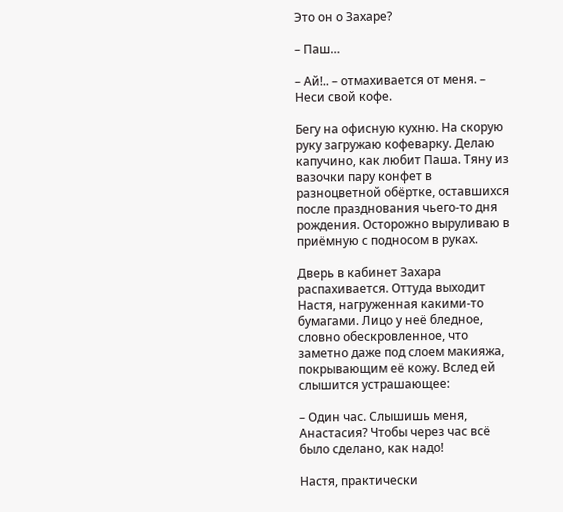Это он о Захаре?

– Паш…

– Ай!.. – отмахивается от меня. – Неси свой кофе.

Бегу на офисную кухню. На скорую руку загружаю кофеварку. Делаю капучино, как любит Паша. Тяну из вазочки пару конфет в разноцветной обёртке, оставшихся после празднования чьего-то дня рождения. Осторожно выруливаю в приёмную с подносом в руках.

Дверь в кабинет Захара распахивается. Оттуда выходит Настя, нагруженная какими-то бумагами. Лицо у неё бледное, словно обескровленное, что заметно даже под слоем макияжа, покрывающим её кожу. Вслед ей слышится устрашающее:

– Один час. Слышишь меня, Анастасия? Чтобы через час всё было сделано, как надо!

Настя, практически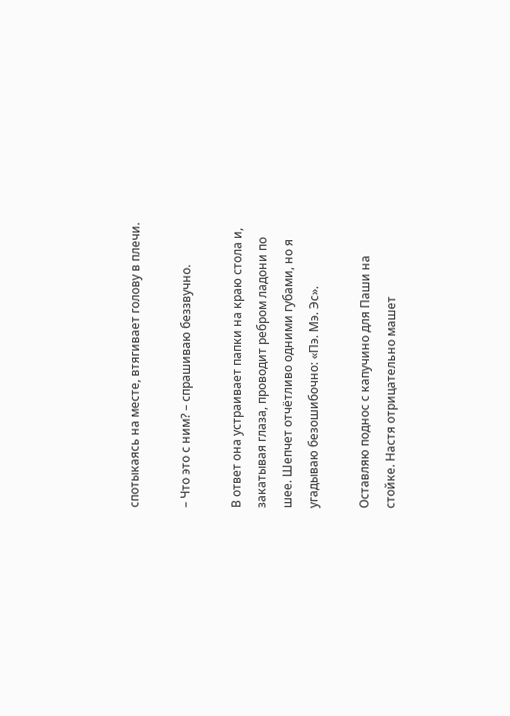спотыкаясь на месте, втягивает голову в плечи.

– Что это с ним? – спрашиваю беззвучно.

В ответ она устраивает папки на краю стола и, закатывая глаза, проводит ребром ладони по шее. Шепчет отчётливо одними губами, но я угадываю безошибочно: «Пэ. Мэ. Эс».

Оставляю поднос с капучино для Паши на стойке. Настя отрицательно машет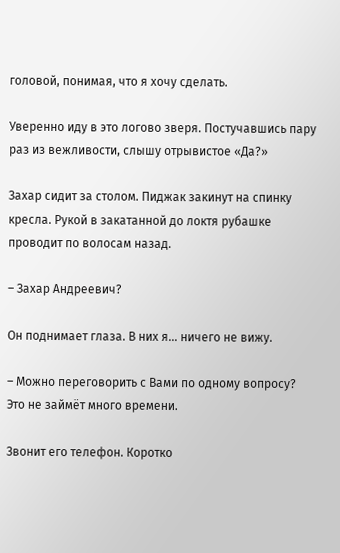головой, понимая, что я хочу сделать.

Уверенно иду в это логово зверя. Постучавшись пару раз из вежливости, слышу отрывистое «Да?»

Захар сидит за столом. Пиджак закинут на спинку кресла. Рукой в закатанной до локтя рубашке проводит по волосам назад.

– Захар Андреевич?

Он поднимает глаза. В них я… ничего не вижу.

– Можно переговорить с Вами по одному вопросу? Это не займёт много времени.

Звонит его телефон. Коротко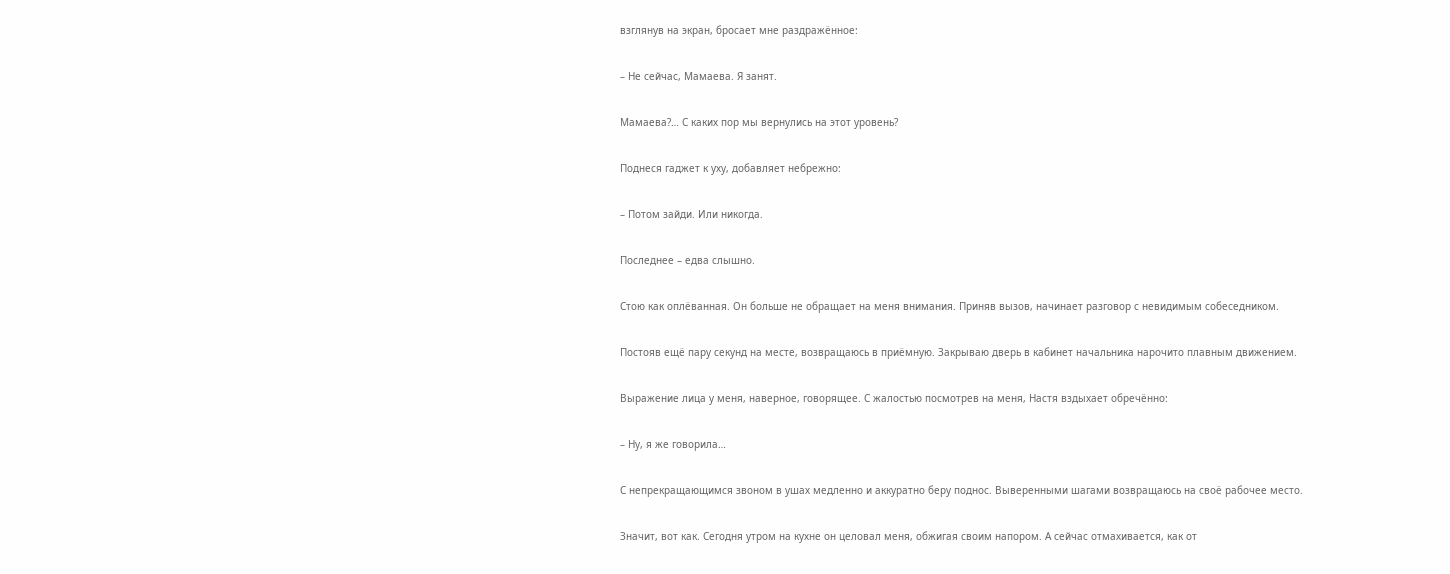взглянув на экран, бросает мне раздражённое:

– Не сейчас, Мамаева. Я занят.

Мамаева?… С каких пор мы вернулись на этот уровень?

Поднеся гаджет к уху, добавляет небрежно:

– Потом зайди. Или никогда.

Последнее – едва слышно.

Стою как оплёванная. Он больше не обращает на меня внимания. Приняв вызов, начинает разговор с невидимым собеседником.

Постояв ещё пару секунд на месте, возвращаюсь в приёмную. Закрываю дверь в кабинет начальника нарочито плавным движением.

Выражение лица у меня, наверное, говорящее. С жалостью посмотрев на меня, Настя вздыхает обречённо:

– Ну, я же говорила…

С непрекращающимся звоном в ушах медленно и аккуратно беру поднос. Выверенными шагами возвращаюсь на своё рабочее место.

Значит, вот как. Сегодня утром на кухне он целовал меня, обжигая своим напором. А сейчас отмахивается, как от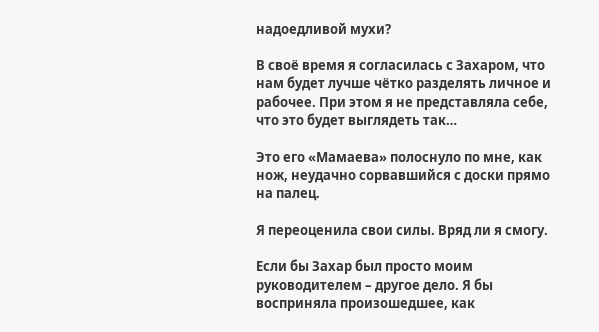надоедливой мухи?

В своё время я согласилась с Захаром, что нам будет лучше чётко разделять личное и рабочее. При этом я не представляла себе, что это будет выглядеть так…

Это его «Мамаева» полоснуло по мне, как нож, неудачно сорвавшийся с доски прямо на палец.

Я переоценила свои силы. Вряд ли я смогу.

Если бы Захар был просто моим руководителем – другое дело. Я бы восприняла произошедшее, как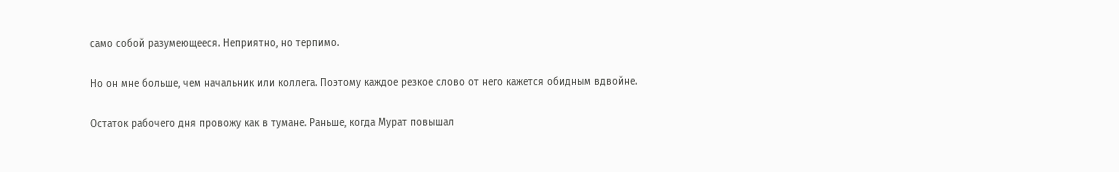само собой разумеющееся. Неприятно, но терпимо.

Но он мне больше, чем начальник или коллега. Поэтому каждое резкое слово от него кажется обидным вдвойне.

Остаток рабочего дня провожу как в тумане. Раньше, когда Мурат повышал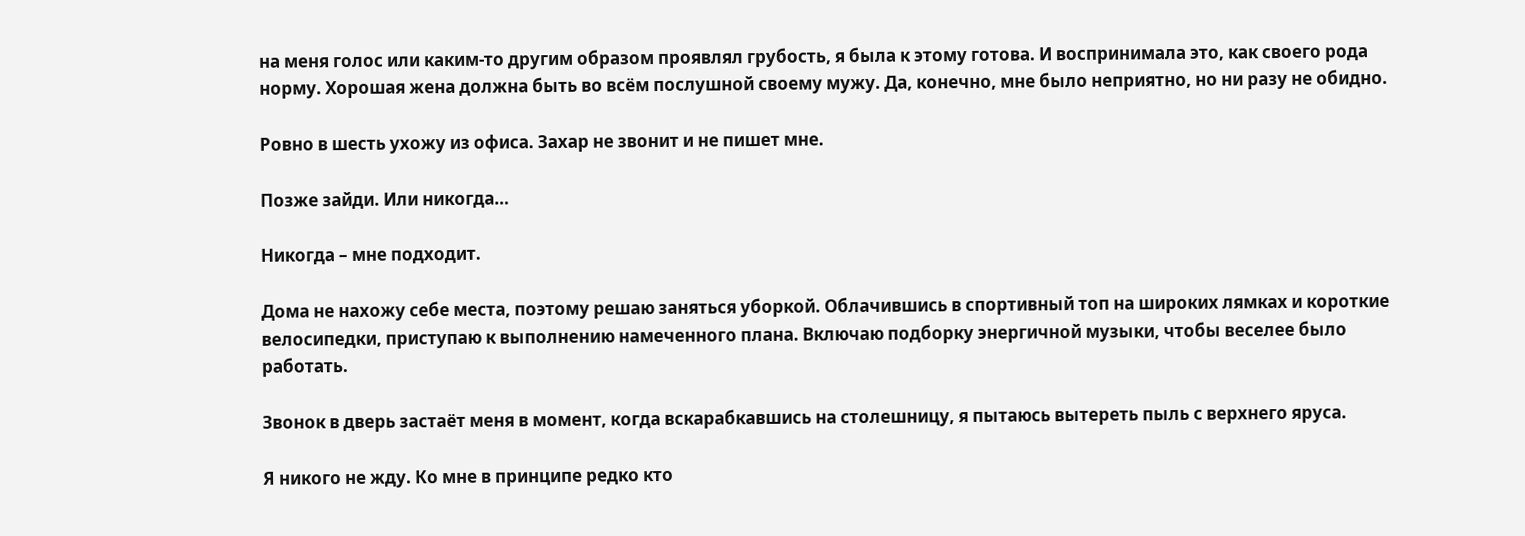на меня голос или каким-то другим образом проявлял грубость, я была к этому готова. И воспринимала это, как своего рода норму. Хорошая жена должна быть во всём послушной своему мужу. Да, конечно, мне было неприятно, но ни разу не обидно.

Ровно в шесть ухожу из офиса. Захар не звонит и не пишет мне.

Позже зайди. Или никогда…

Никогда – мне подходит.

Дома не нахожу себе места, поэтому решаю заняться уборкой. Облачившись в спортивный топ на широких лямках и короткие велосипедки, приступаю к выполнению намеченного плана. Включаю подборку энергичной музыки, чтобы веселее было работать.

Звонок в дверь застаёт меня в момент, когда вскарабкавшись на столешницу, я пытаюсь вытереть пыль с верхнего яруса.

Я никого не жду. Ко мне в принципе редко кто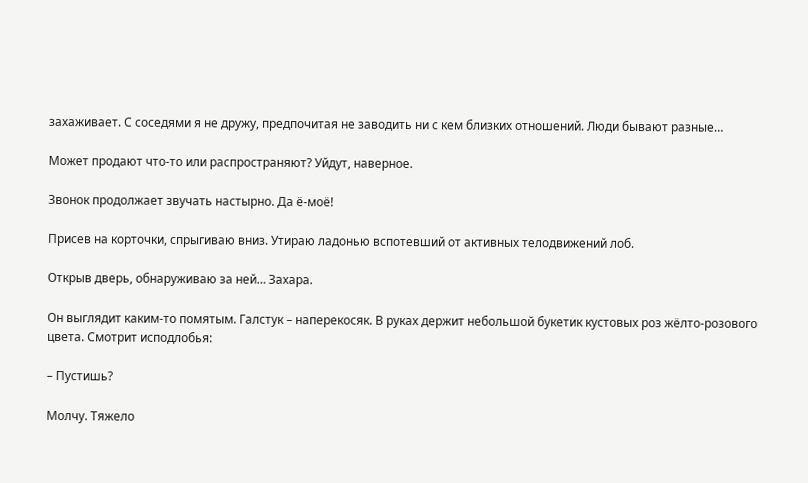захаживает. С соседями я не дружу, предпочитая не заводить ни с кем близких отношений. Люди бывают разные…

Может продают что-то или распространяют? Уйдут, наверное.

Звонок продолжает звучать настырно. Да ё-моё!

Присев на корточки, спрыгиваю вниз. Утираю ладонью вспотевший от активных телодвижений лоб.

Открыв дверь, обнаруживаю за ней… Захара.

Он выглядит каким-то помятым. Галстук – наперекосяк. В руках держит небольшой букетик кустовых роз жёлто-розового цвета. Смотрит исподлобья:

– Пустишь?

Молчу. Тяжело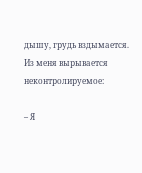дышу, грудь вздымается. Из меня вырывается неконтролируемое:

– Я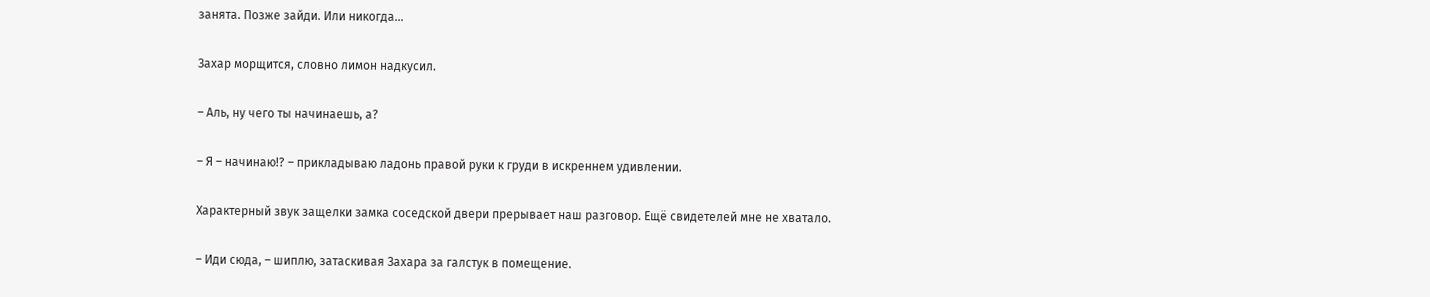занята. Позже зайди. Или никогда…

Захар морщится, словно лимон надкусил.

– Аль, ну чего ты начинаешь, а?

– Я – начинаю!? – прикладываю ладонь правой руки к груди в искреннем удивлении.

Характерный звук защелки замка соседской двери прерывает наш разговор. Ещё свидетелей мне не хватало.

– Иди сюда, – шиплю, затаскивая Захара за галстук в помещение.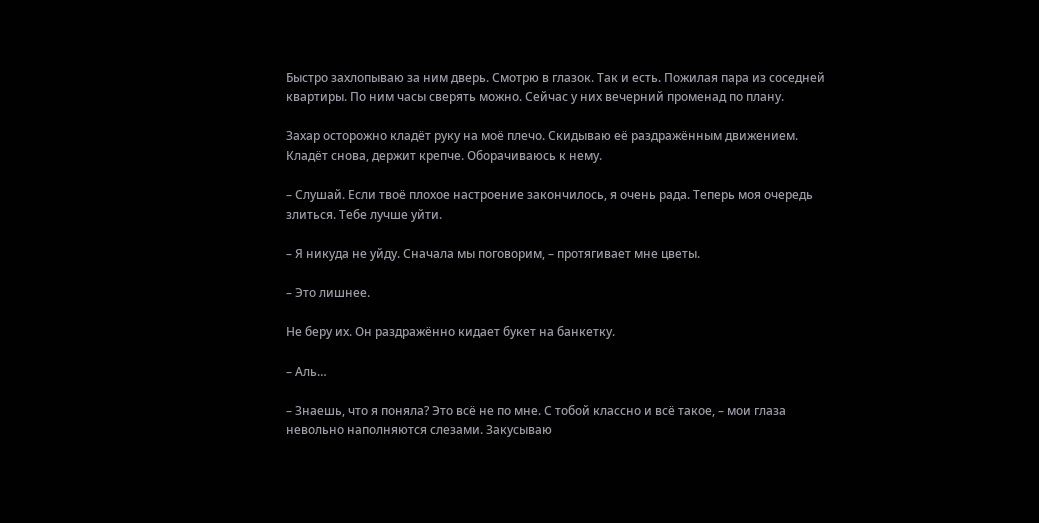Быстро захлопываю за ним дверь. Смотрю в глазок. Так и есть. Пожилая пара из соседней квартиры. По ним часы сверять можно. Сейчас у них вечерний променад по плану.

Захар осторожно кладёт руку на моё плечо. Скидываю её раздражённым движением. Кладёт снова, держит крепче. Оборачиваюсь к нему.

– Слушай. Если твоё плохое настроение закончилось, я очень рада. Теперь моя очередь злиться. Тебе лучше уйти.

– Я никуда не уйду. Сначала мы поговорим, – протягивает мне цветы.

– Это лишнее.

Не беру их. Он раздражённо кидает букет на банкетку.

– Аль…

– Знаешь, что я поняла? Это всё не по мне. С тобой классно и всё такое, – мои глаза невольно наполняются слезами. Закусываю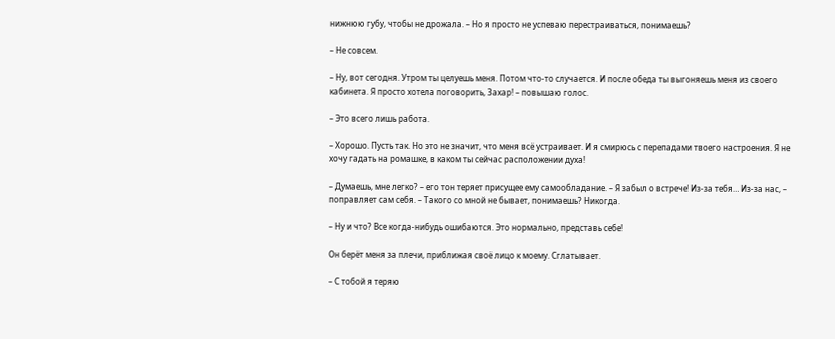нижнюю губу, чтобы не дрожала. – Но я просто не успеваю перестраиваться, понимаешь?

– Не совсем.

– Ну, вот сегодня. Утром ты целуешь меня. Потом что-то случается. И после обеда ты выгоняешь меня из своего кабинета. Я просто хотела поговорить, Захар! – повышаю голос.

– Это всего лишь работа.

– Хорошо. Пусть так. Но это не значит, что меня всё устраивает. И я смирюсь с перепадами твоего настроения. Я не хочу гадать на ромашке, в каком ты сейчас расположении духа!

– Думаешь, мне легко? – его тон теряет присущее ему самообладание. – Я забыл о встрече! Из-за тебя… Из-за нас, – поправляет сам себя. – Такого со мной не бывает, понимаешь? Никогда.

– Ну и что? Все когда-нибудь ошибаются. Это нормально, представь себе!

Он берёт меня за плечи, приближая своё лицо к моему. Сглатывает.

– С тобой я теряю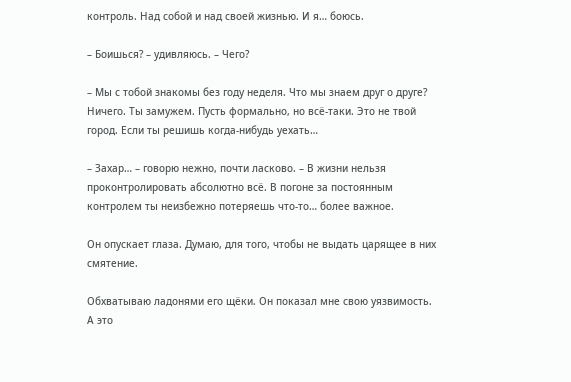контроль. Над собой и над своей жизнью. И я… боюсь.

– Боишься? – удивляюсь. – Чего?

– Мы с тобой знакомы без году неделя. Что мы знаем друг о друге? Ничего. Ты замужем. Пусть формально, но всё-таки. Это не твой город. Если ты решишь когда-нибудь уехать…

– Захар… – говорю нежно, почти ласково. – В жизни нельзя проконтролировать абсолютно всё. В погоне за постоянным контролем ты неизбежно потеряешь что-то… более важное.

Он опускает глаза. Думаю, для того, чтобы не выдать царящее в них смятение.

Обхватываю ладонями его щёки. Он показал мне свою уязвимость. А это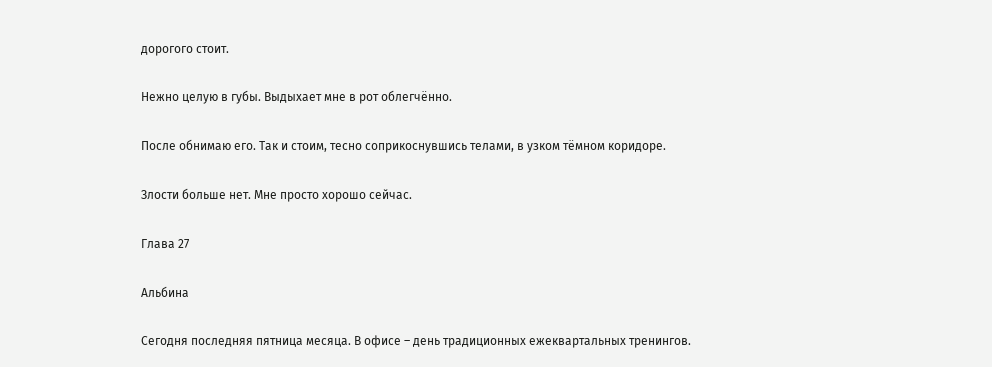дорогого стоит.

Нежно целую в губы. Выдыхает мне в рот облегчённо.

После обнимаю его. Так и стоим, тесно соприкоснувшись телами, в узком тёмном коридоре.

Злости больше нет. Мне просто хорошо сейчас.

Глава 27

Альбина

Сегодня последняя пятница месяца. В офисе – день традиционных ежеквартальных тренингов.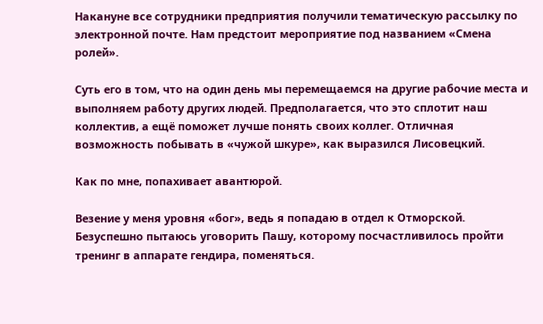Накануне все сотрудники предприятия получили тематическую рассылку по электронной почте. Нам предстоит мероприятие под названием «Смена ролей».

Суть его в том, что на один день мы перемещаемся на другие рабочие места и выполняем работу других людей. Предполагается, что это сплотит наш коллектив, а ещё поможет лучше понять своих коллег. Отличная возможность побывать в «чужой шкуре», как выразился Лисовецкий.

Как по мне, попахивает авантюрой.

Везение у меня уровня «бог», ведь я попадаю в отдел к Отморской. Безуспешно пытаюсь уговорить Пашу, которому посчастливилось пройти тренинг в аппарате гендира, поменяться.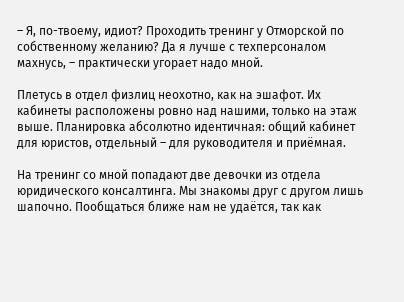– Я, по-твоему, идиот? Проходить тренинг у Отморской по собственному желанию? Да я лучше с техперсоналом махнусь, – практически угорает надо мной.

Плетусь в отдел физлиц неохотно, как на эшафот. Их кабинеты расположены ровно над нашими, только на этаж выше. Планировка абсолютно идентичная: общий кабинет для юристов, отдельный – для руководителя и приёмная.

На тренинг со мной попадают две девочки из отдела юридического консалтинга. Мы знакомы друг с другом лишь шапочно. Пообщаться ближе нам не удаётся, так как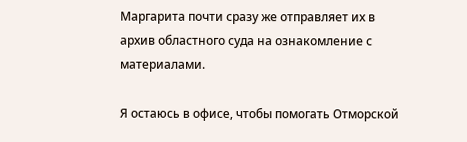Маргарита почти сразу же отправляет их в архив областного суда на ознакомление с материалами.

Я остаюсь в офисе, чтобы помогать Отморской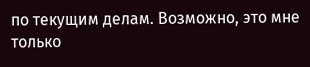по текущим делам. Возможно, это мне только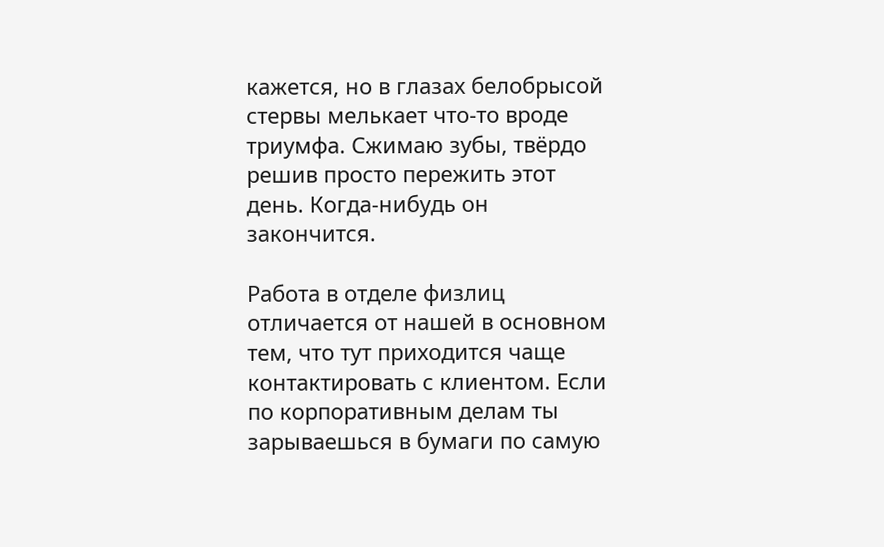кажется, но в глазах белобрысой стервы мелькает что-то вроде триумфа. Сжимаю зубы, твёрдо решив просто пережить этот день. Когда-нибудь он закончится.

Работа в отделе физлиц отличается от нашей в основном тем, что тут приходится чаще контактировать с клиентом. Если по корпоративным делам ты зарываешься в бумаги по самую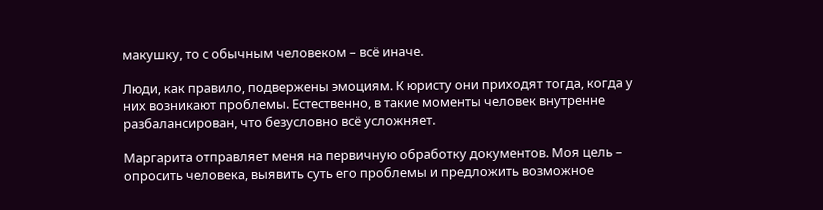макушку, то с обычным человеком – всё иначе.

Люди, как правило, подвержены эмоциям. К юристу они приходят тогда, когда у них возникают проблемы. Естественно, в такие моменты человек внутренне разбалансирован, что безусловно всё усложняет.

Маргарита отправляет меня на первичную обработку документов. Моя цель – опросить человека, выявить суть его проблемы и предложить возможное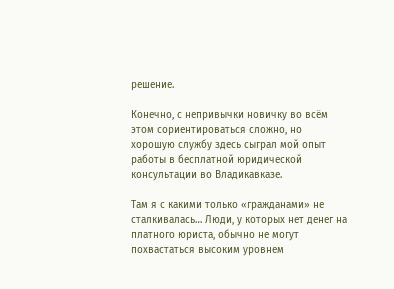решение.

Конечно, с непривычки новичку во всём этом сориентироваться сложно, но хорошую службу здесь сыграл мой опыт работы в бесплатной юридической консультации во Владикавказе.

Там я с какими только «гражданами» не сталкивалась… Люди, у которых нет денег на платного юриста, обычно не могут похвастаться высоким уровнем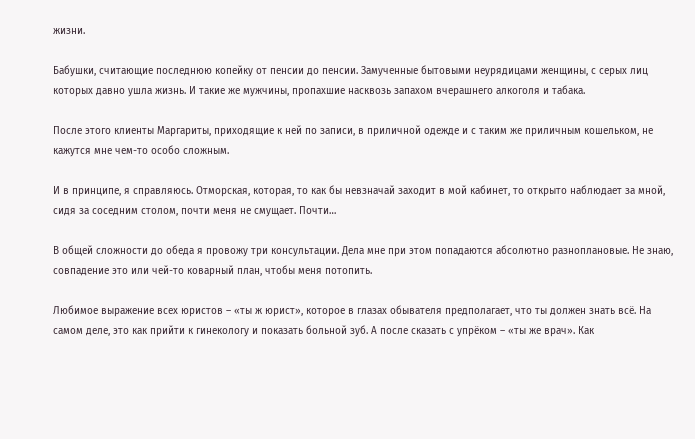жизни.

Бабушки, считающие последнюю копейку от пенсии до пенсии. Замученные бытовыми неурядицами женщины, с серых лиц которых давно ушла жизнь. И такие же мужчины, пропахшие насквозь запахом вчерашнего алкоголя и табака.

После этого клиенты Маргариты, приходящие к ней по записи, в приличной одежде и с таким же приличным кошельком, не кажутся мне чем-то особо сложным.

И в принципе, я справляюсь. Отморская, которая, то как бы невзначай заходит в мой кабинет, то открыто наблюдает за мной, сидя за соседним столом, почти меня не смущает. Почти…

В общей сложности до обеда я провожу три консультации. Дела мне при этом попадаются абсолютно разноплановые. Не знаю, совпадение это или чей-то коварный план, чтобы меня потопить.

Любимое выражение всех юристов – «ты ж юрист», которое в глазах обывателя предполагает, что ты должен знать всё. На самом деле, это как прийти к гинекологу и показать больной зуб. А после сказать с упрёком – «ты же врач». Как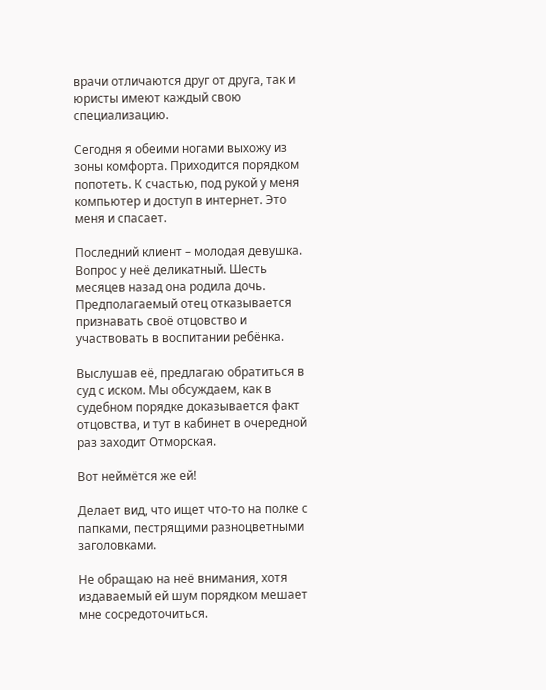врачи отличаются друг от друга, так и юристы имеют каждый свою специализацию.

Сегодня я обеими ногами выхожу из зоны комфорта. Приходится порядком попотеть. К счастью, под рукой у меня компьютер и доступ в интернет. Это меня и спасает.

Последний клиент – молодая девушка. Вопрос у неё деликатный. Шесть месяцев назад она родила дочь. Предполагаемый отец отказывается признавать своё отцовство и участвовать в воспитании ребёнка.

Выслушав её, предлагаю обратиться в суд с иском. Мы обсуждаем, как в судебном порядке доказывается факт отцовства, и тут в кабинет в очередной раз заходит Отморская.

Вот неймётся же ей!

Делает вид, что ищет что-то на полке с папками, пестрящими разноцветными заголовками.

Не обращаю на неё внимания, хотя издаваемый ей шум порядком мешает мне сосредоточиться.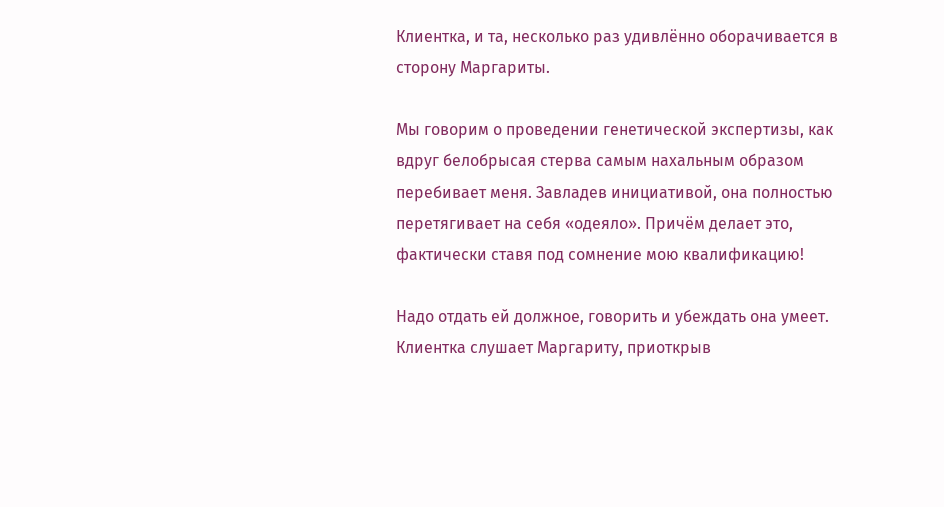Клиентка, и та, несколько раз удивлённо оборачивается в сторону Маргариты.

Мы говорим о проведении генетической экспертизы, как вдруг белобрысая стерва самым нахальным образом перебивает меня. Завладев инициативой, она полностью перетягивает на себя «одеяло». Причём делает это, фактически ставя под сомнение мою квалификацию!

Надо отдать ей должное, говорить и убеждать она умеет. Клиентка слушает Маргариту, приоткрыв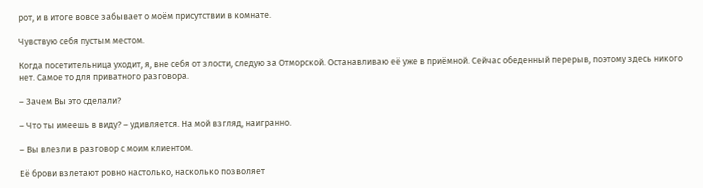рот, и в итоге вовсе забывает о моём присутствии в комнате.

Чувствую себя пустым местом.

Когда посетительница уходит, я, вне себя от злости, следую за Отморской. Останавливаю её уже в приёмной. Сейчас обеденный перерыв, поэтому здесь никого нет. Самое то для приватного разговора.

– Зачем Вы это сделали?

– Что ты имеешь в виду? – удивляется. На мой взгляд, наигранно.

– Вы влезли в разговор с моим клиентом.

Её брови взлетают ровно настолько, насколько позволяет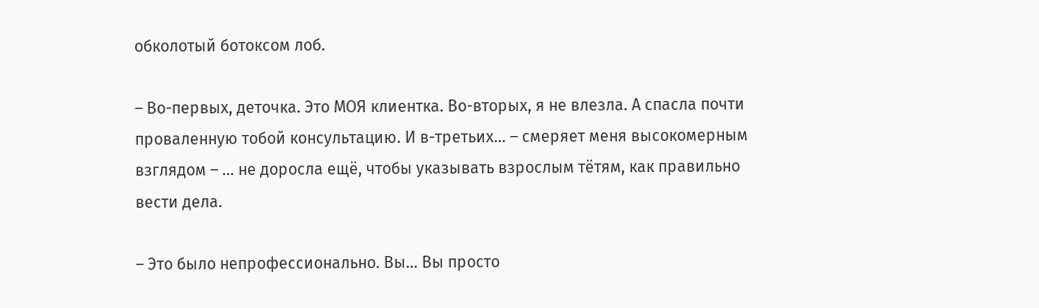обколотый ботоксом лоб.

– Во-первых, деточка. Это МОЯ клиентка. Во-вторых, я не влезла. А спасла почти проваленную тобой консультацию. И в-третьих… – смеряет меня высокомерным взглядом – … не доросла ещё, чтобы указывать взрослым тётям, как правильно вести дела.

– Это было непрофессионально. Вы… Вы просто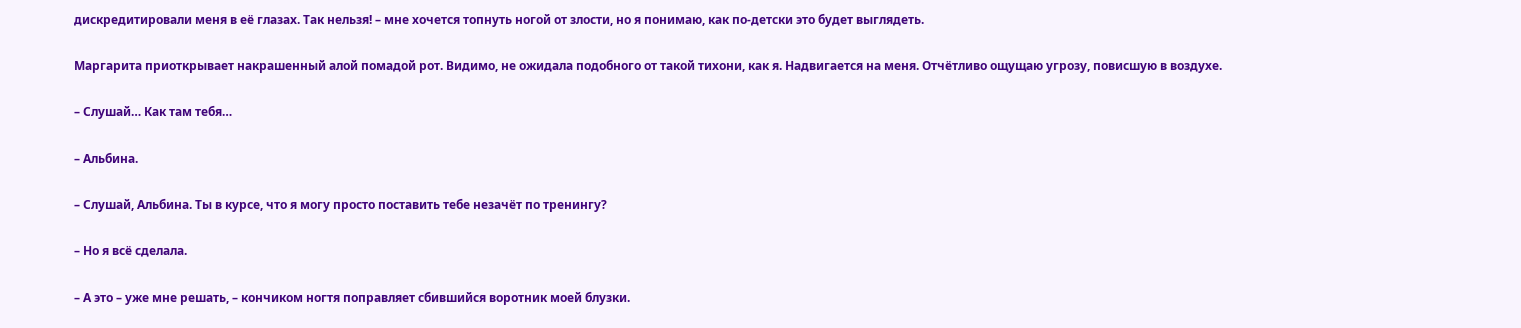дискредитировали меня в её глазах. Так нельзя! – мне хочется топнуть ногой от злости, но я понимаю, как по-детски это будет выглядеть.

Маргарита приоткрывает накрашенный алой помадой рот. Видимо, не ожидала подобного от такой тихони, как я. Надвигается на меня. Отчётливо ощущаю угрозу, повисшую в воздухе.

– Слушай… Как там тебя…

– Альбина.

– Слушай, Альбина. Ты в курсе, что я могу просто поставить тебе незачёт по тренингу?

– Но я всё сделала.

– А это – уже мне решать, – кончиком ногтя поправляет сбившийся воротник моей блузки.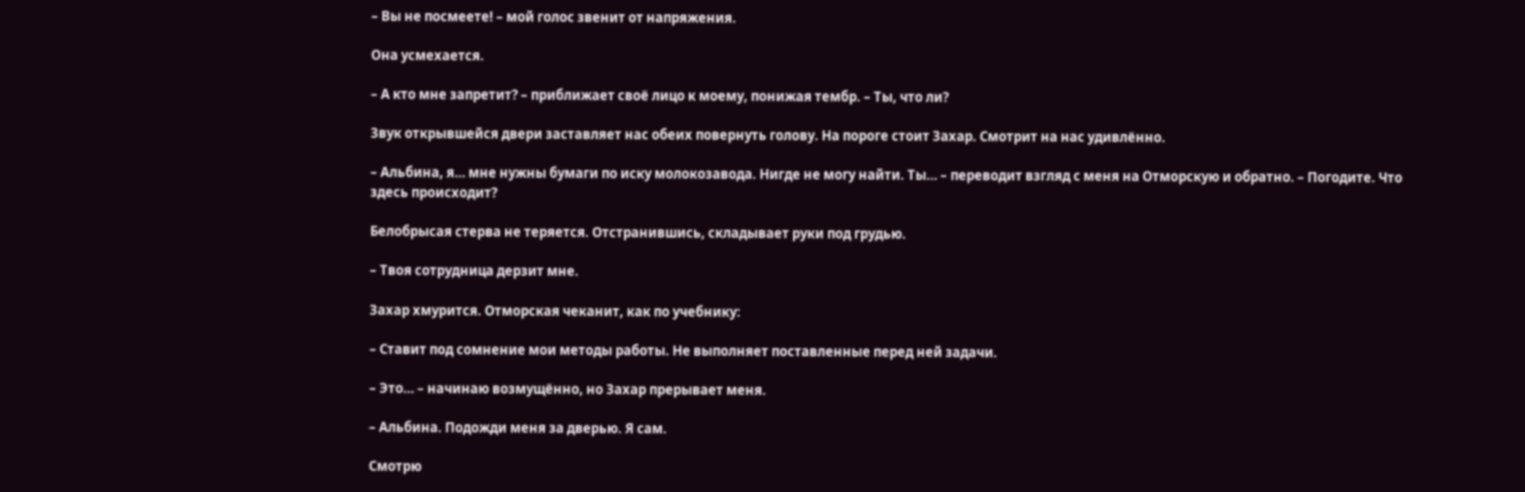– Вы не посмеете! – мой голос звенит от напряжения.

Она усмехается.

– А кто мне запретит? – приближает своё лицо к моему, понижая тембр. – Ты, что ли?

Звук открывшейся двери заставляет нас обеих повернуть голову. На пороге стоит Захар. Смотрит на нас удивлённо.

– Альбина, я… мне нужны бумаги по иску молокозавода. Нигде не могу найти. Ты… – переводит взгляд с меня на Отморскую и обратно. – Погодите. Что здесь происходит?

Белобрысая стерва не теряется. Отстранившись, складывает руки под грудью.

– Твоя сотрудница дерзит мне.

Захар хмурится. Отморская чеканит, как по учебнику:

– Ставит под сомнение мои методы работы. Не выполняет поставленные перед ней задачи.

– Это… – начинаю возмущённо, но Захар прерывает меня.

– Альбина. Подожди меня за дверью. Я сам.

Смотрю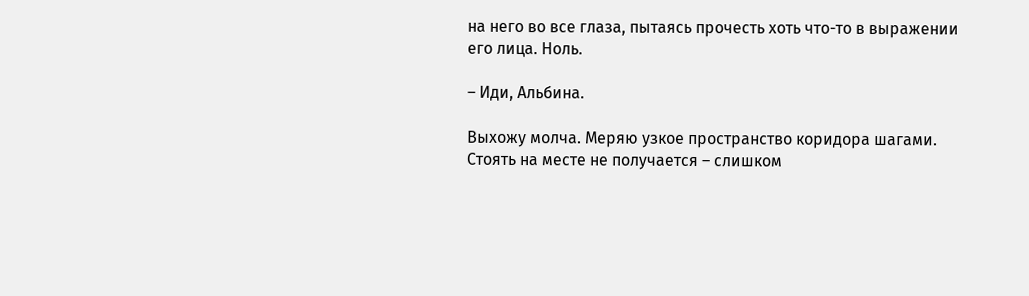на него во все глаза, пытаясь прочесть хоть что-то в выражении его лица. Ноль.

– Иди, Альбина.

Выхожу молча. Меряю узкое пространство коридора шагами. Стоять на месте не получается – слишком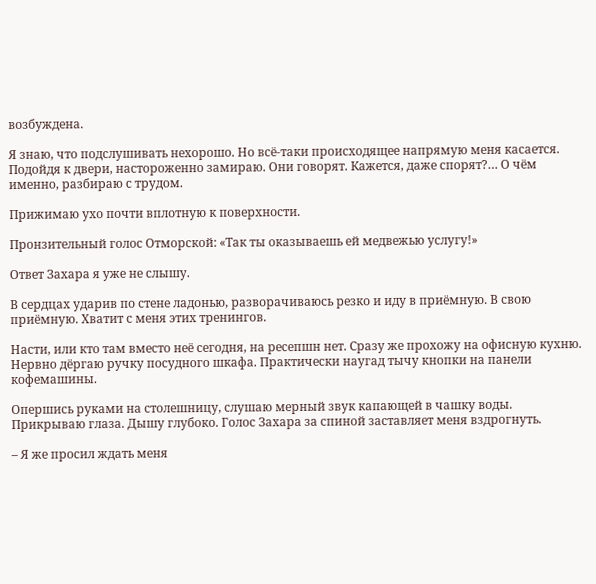возбуждена.

Я знаю, что подслушивать нехорошо. Но всё-таки происходящее напрямую меня касается. Подойдя к двери, настороженно замираю. Они говорят. Кажется, даже спорят?… О чём именно, разбираю с трудом.

Прижимаю ухо почти вплотную к поверхности.

Пронзительный голос Отморской: «Так ты оказываешь ей медвежью услугу!»

Ответ Захара я уже не слышу.

В сердцах ударив по стене ладонью, разворачиваюсь резко и иду в приёмную. В свою приёмную. Хватит с меня этих тренингов.

Насти, или кто там вместо неё сегодня, на ресепшн нет. Сразу же прохожу на офисную кухню. Нервно дёргаю ручку посудного шкафа. Практически наугад тычу кнопки на панели кофемашины.

Опершись руками на столешницу, слушаю мерный звук капающей в чашку воды. Прикрываю глаза. Дышу глубоко. Голос Захара за спиной заставляет меня вздрогнуть.

– Я же просил ждать меня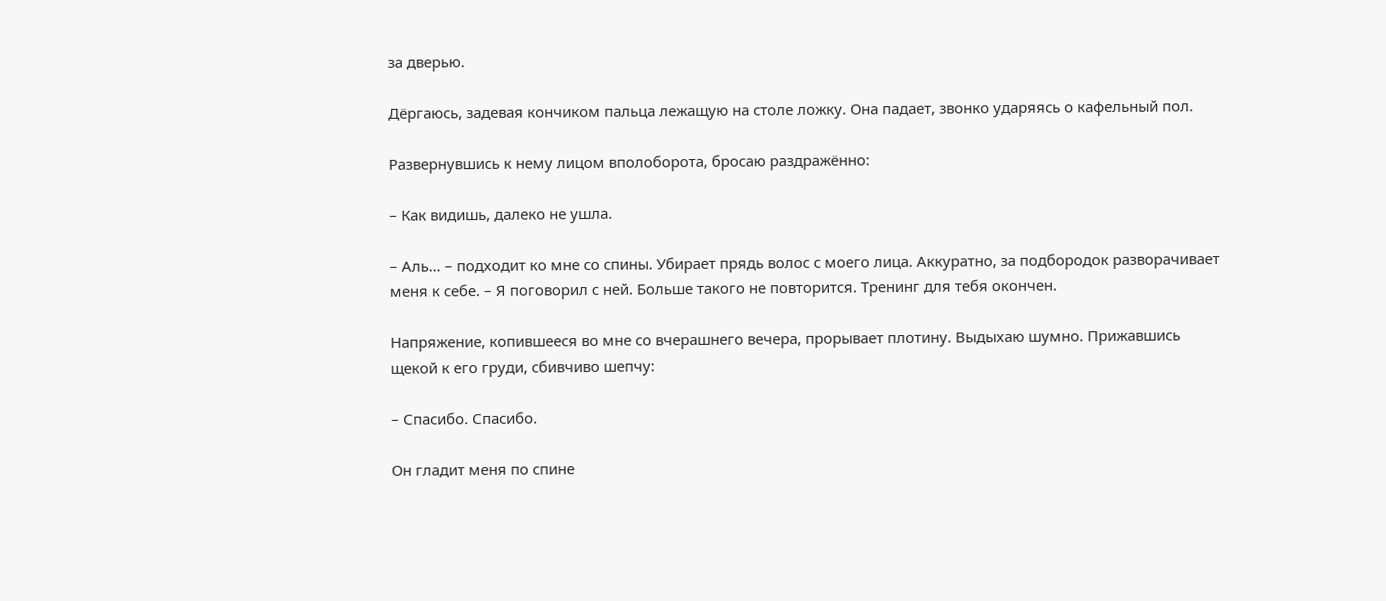за дверью.

Дёргаюсь, задевая кончиком пальца лежащую на столе ложку. Она падает, звонко ударяясь о кафельный пол.

Развернувшись к нему лицом вполоборота, бросаю раздражённо:

– Как видишь, далеко не ушла.

– Аль… – подходит ко мне со спины. Убирает прядь волос с моего лица. Аккуратно, за подбородок разворачивает меня к себе. – Я поговорил с ней. Больше такого не повторится. Тренинг для тебя окончен.

Напряжение, копившееся во мне со вчерашнего вечера, прорывает плотину. Выдыхаю шумно. Прижавшись щекой к его груди, сбивчиво шепчу:

– Спасибо. Спасибо.

Он гладит меня по спине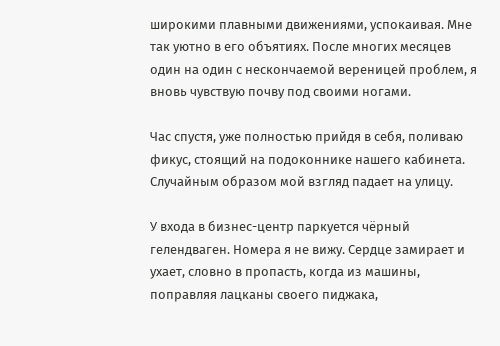широкими плавными движениями, успокаивая. Мне так уютно в его объятиях. После многих месяцев один на один с нескончаемой вереницей проблем, я вновь чувствую почву под своими ногами.

Час спустя, уже полностью прийдя в себя, поливаю фикус, стоящий на подоконнике нашего кабинета. Случайным образом мой взгляд падает на улицу.

У входа в бизнес-центр паркуется чёрный гелендваген. Номера я не вижу. Сердце замирает и ухает, словно в пропасть, когда из машины, поправляя лацканы своего пиджака,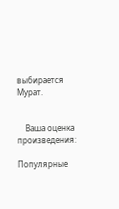выбирается Мурат.


    Ваша оценка произведения:

Популярные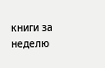книги за неделю